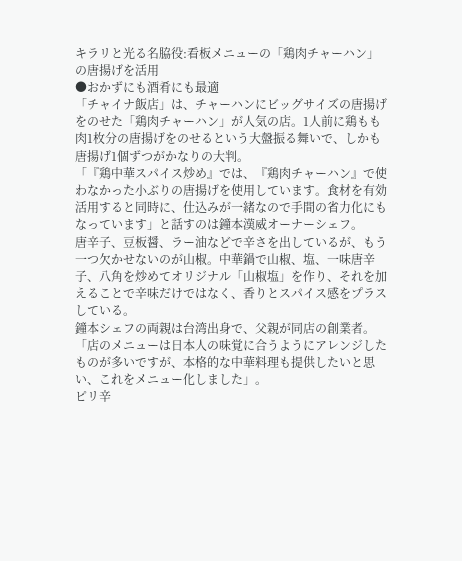キラリと光る名脇役:看板メニューの「鶏肉チャーハン」の唐揚げを活用
●おかずにも酒肴にも最適
「チャイナ飯店」は、チャーハンにビッグサイズの唐揚げをのせた「鶏肉チャーハン」が人気の店。1人前に鶏もも肉1枚分の唐揚げをのせるという大盤振る舞いで、しかも唐揚げ1個ずつがかなりの大判。
「『鶏中華スパイス炒め』では、『鶏肉チャーハン』で使わなかった小ぶりの唐揚げを使用しています。食材を有効活用すると同時に、仕込みが一緒なので手間の省力化にもなっています」と話すのは鐘本漢威オーナーシェフ。
唐辛子、豆板醤、ラー油などで辛さを出しているが、もう一つ欠かせないのが山椒。中華鍋で山椒、塩、一味唐辛子、八角を炒めてオリジナル「山椒塩」を作り、それを加えることで辛味だけではなく、香りとスパイス感をプラスしている。
鐘本シェフの両親は台湾出身で、父親が同店の創業者。「店のメニューは日本人の味覚に合うようにアレンジしたものが多いですが、本格的な中華料理も提供したいと思い、これをメニュー化しました」。
ピリ辛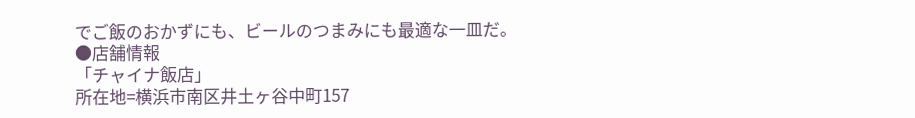でご飯のおかずにも、ビールのつまみにも最適な一皿だ。
●店舗情報
「チャイナ飯店」
所在地=横浜市南区井土ヶ谷中町157